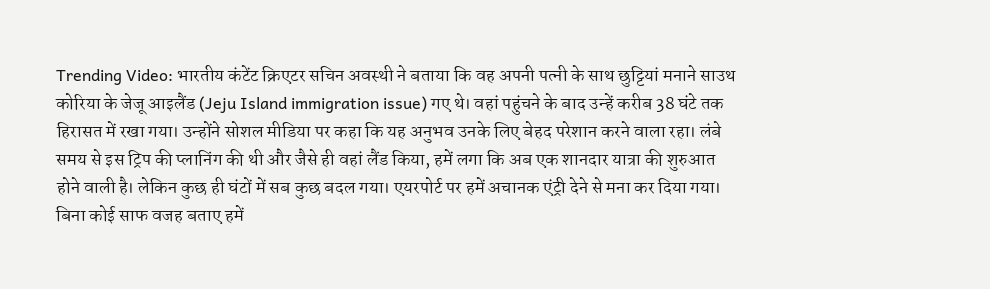Trending Video: भारतीय कंटेंट क्रिएटर सचिन अवस्थी ने बताया कि वह अपनी पत्नी के साथ छुट्टियां मनाने साउथ कोरिया के जेजू आइलैंड (Jeju Island immigration issue) गए थे। वहां पहुंचने के बाद उन्हें करीब 38 घंटे तक हिरासत में रखा गया। उन्होंने सोशल मीडिया पर कहा कि यह अनुभव उनके लिए बेहद परेशान करने वाला रहा। लंबे समय से इस ट्रिप की प्लानिंग की थी और जैसे ही वहां लैंड किया, हमें लगा कि अब एक शानदार यात्रा की शुरुआत होने वाली है। लेकिन कुछ ही घंटों में सब कुछ बदल गया। एयरपोर्ट पर हमें अचानक एंट्री देने से मना कर दिया गया। बिना कोई साफ वजह बताए हमें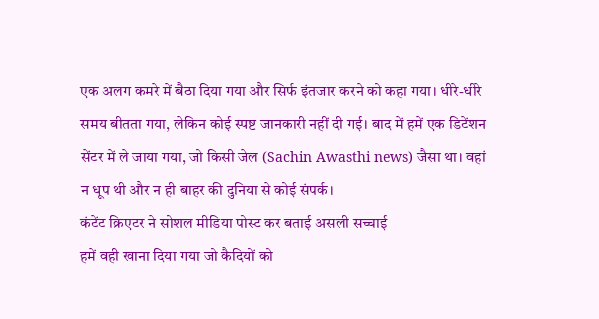एक अलग कमरे में बैठा दिया गया और सिर्फ इंतजार करने को कहा गया। धीरे-धीरे समय बीतता गया, लेकिन कोई स्पष्ट जानकारी नहीं दी गई। बाद में हमें एक डिटेंशन सेंटर में ले जाया गया, जो किसी जेल (Sachin Awasthi news) जैसा था। वहां न धूप थी और न ही बाहर की दुनिया से कोई संपर्क।
कंटेंट क्रिएटर ने सोशल मीडिया पोस्ट कर बताई असली सच्चाई
हमें वही खाना दिया गया जो कैदियों को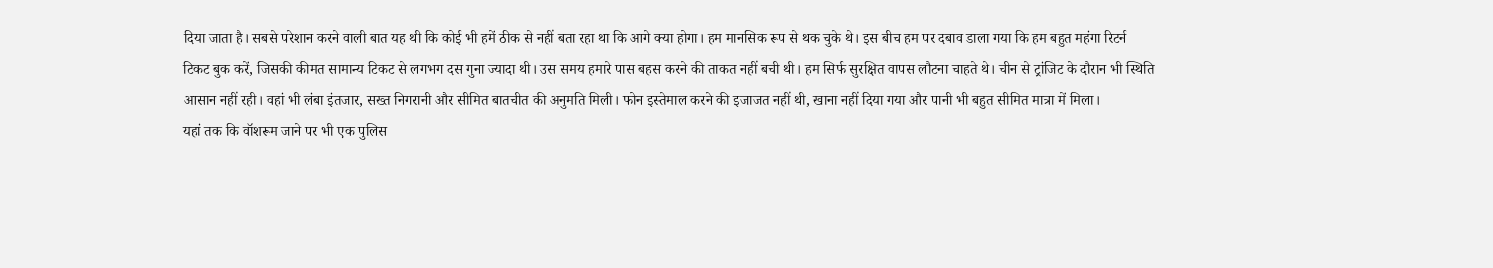दिया जाता है। सबसे परेशान करने वाली बात यह थी कि कोई भी हमें ठीक से नहीं बता रहा था कि आगे क्या होगा। हम मानसिक रूप से थक चुके थे। इस बीच हम पर दबाव डाला गया कि हम बहुत महंगा रिटर्न टिकट बुक करें, जिसकी कीमत सामान्य टिकट से लगभग दस गुना ज्यादा थी। उस समय हमारे पास बहस करने की ताकत नहीं बची थी। हम सिर्फ सुरक्षित वापस लौटना चाहते थे। चीन से ट्रांजिट के दौरान भी स्थिति आसान नहीं रही। वहां भी लंबा इंतजार, सख्त निगरानी और सीमित बातचीत की अनुमति मिली। फोन इस्तेमाल करने की इजाजत नहीं थी, खाना नहीं दिया गया और पानी भी बहुत सीमित मात्रा में मिला।
यहां तक कि वॉशरूम जाने पर भी एक पुलिस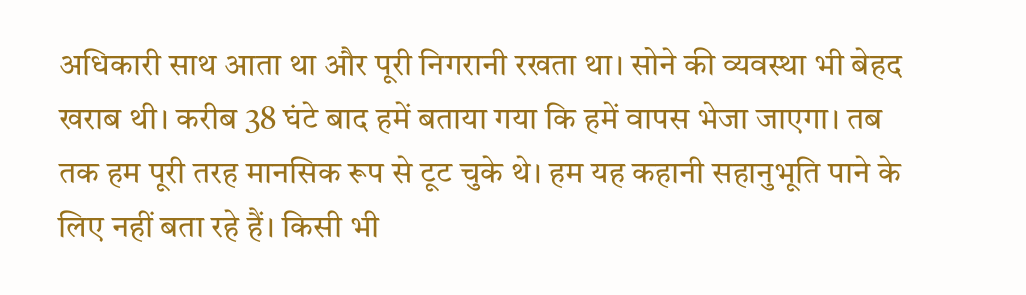अधिकारी साथ आता था और पूरी निगरानी रखता था। सोने की व्यवस्था भी बेहद खराब थी। करीब 38 घंटे बाद हमें बताया गया कि हमें वापस भेजा जाएगा। तब तक हम पूरी तरह मानसिक रूप से टूट चुके थे। हम यह कहानी सहानुभूति पाने के लिए नहीं बता रहे हैं। किसी भी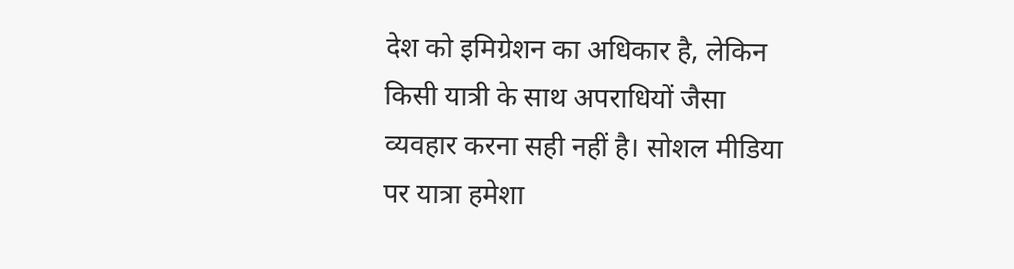देश को इमिग्रेशन का अधिकार है, लेकिन किसी यात्री के साथ अपराधियों जैसा व्यवहार करना सही नहीं है। सोशल मीडिया पर यात्रा हमेशा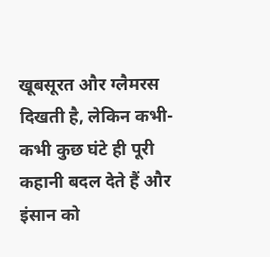खूबसूरत और ग्लैमरस दिखती है, लेकिन कभी-कभी कुछ घंटे ही पूरी कहानी बदल देते हैं और इंसान को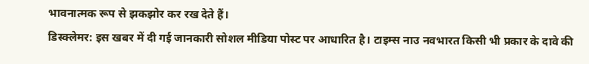भावनात्मक रूप से झकझोर कर रख देते हैं।
डिस्क्लेमर: इस खबर में दी गई जानकारी सोशल मीडिया पोस्ट पर आधारित है। टाइम्स नाउ नवभारत किसी भी प्रकार के दावे की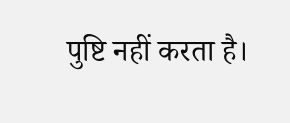पुष्टि नहीं करता है।